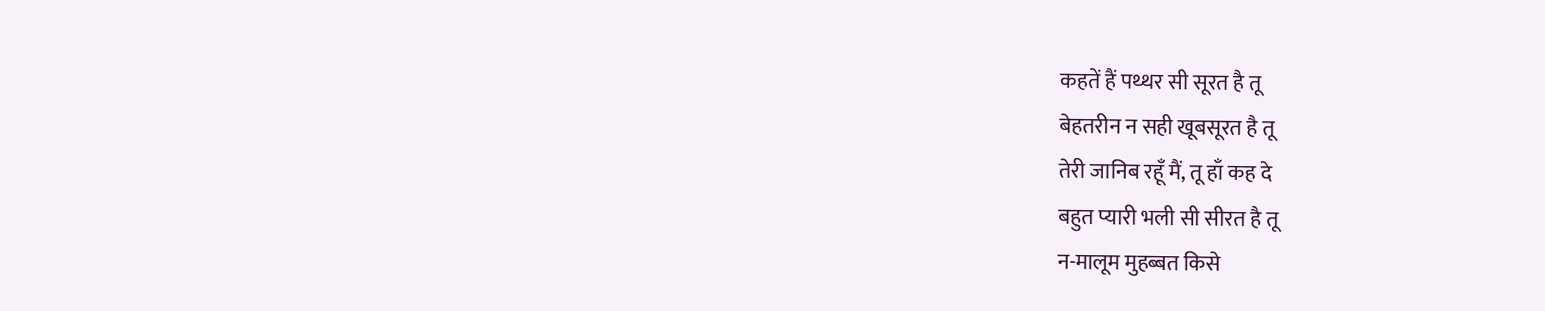कहतें हैं पथ्थर सी सूरत है तू
बेहतरीन न सही खूबसूरत है तू
तेरी जानिब रहूँ मैं, तू हाँ कह दे
बहुत प्यारी भली सी सीरत है तू
न-मालूम मुहब्बत किसे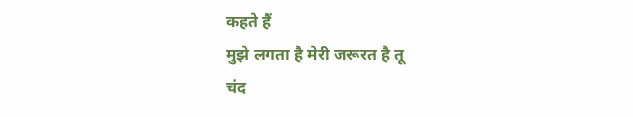कहते हैं
मुझे लगता है मेरी जरूरत है तू
चंद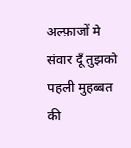अल्फ़ाजों मे संवार दूँ तुझको
पहली मुहब्बत की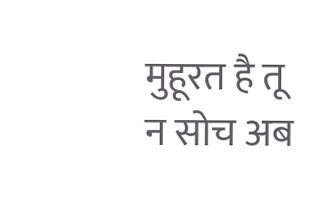मुहूरत है तू
न सोच अब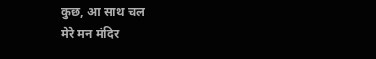कुछ, आ साथ चल
मेरे मन मंदिर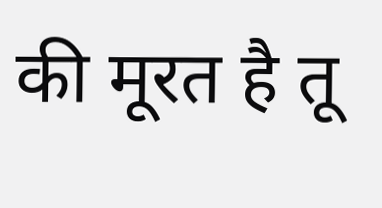की मूरत है तू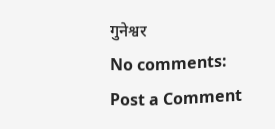गुनेश्वर
No comments:
Post a Comment